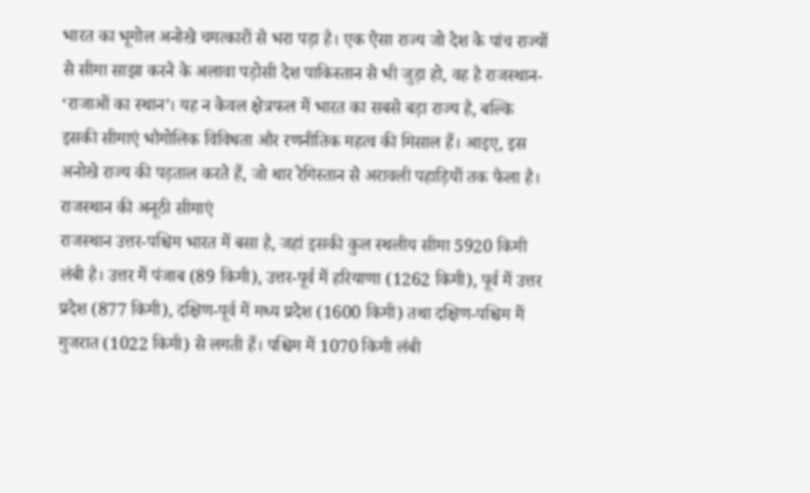भारत का भूगोल अनोखे चमत्कारों से भरा पड़ा है। एक ऐसा राज्य जो देश के पांच राज्यों से सीमा साझा करने के अलावा पड़ोसी देश पाकिस्तान से भी जुड़ा हो, वह है राजस्थान- ‘राजाओं का स्थान’। यह न केवल क्षेत्रफल में भारत का सबसे बड़ा राज्य है, बल्कि इसकी सीमाएं भौगोलिक विविधता और रणनीतिक महत्व की मिसाल हैं। आइए, इस अनोखे राज्य की पड़ताल करते हैं, जो थार रेगिस्तान से अरावली पहाड़ियों तक फैला है।
राजस्थान की अनूठी सीमाएं
राजस्थान उत्तर-पश्चिम भारत में बसा है, जहां इसकी कुल स्थलीय सीमा 5920 किमी लंबी है। उत्तर में पंजाब (89 किमी), उत्तर-पूर्व में हरियाणा (1262 किमी), पूर्व में उत्तर प्रदेश (877 किमी), दक्षिण-पूर्व में मध्य प्रदेश (1600 किमी) तथा दक्षिण-पश्चिम में गुजरात (1022 किमी) से लगती हैं। पश्चिम में 1070 किमी लंबी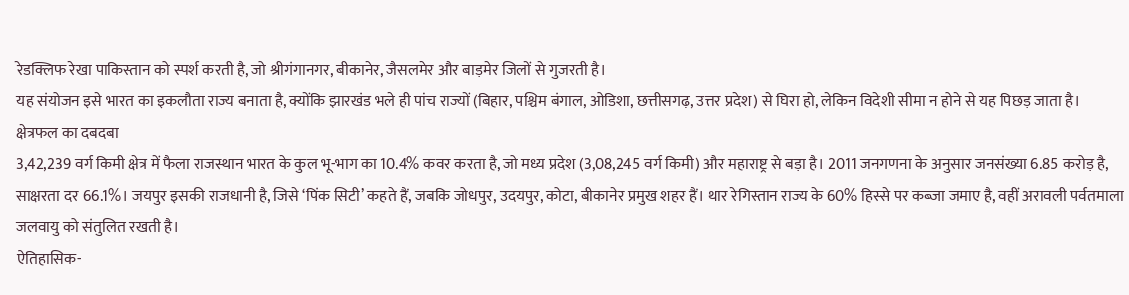रेडक्लिफ रेखा पाकिस्तान को स्पर्श करती है, जो श्रीगंगानगर, बीकानेर, जैसलमेर और बाड़मेर जिलों से गुजरती है।
यह संयोजन इसे भारत का इकलौता राज्य बनाता है, क्योंकि झारखंड भले ही पांच राज्यों (बिहार, पश्चिम बंगाल, ओडिशा, छत्तीसगढ़, उत्तर प्रदेश) से घिरा हो, लेकिन विदेशी सीमा न होने से यह पिछड़ जाता है।
क्षेत्रफल का दबदबा
3,42,239 वर्ग किमी क्षेत्र में फैला राजस्थान भारत के कुल भू-भाग का 10.4% कवर करता है, जो मध्य प्रदेश (3,08,245 वर्ग किमी) और महाराष्ट्र से बड़ा है। 2011 जनगणना के अनुसार जनसंख्या 6.85 करोड़ है, साक्षरता दर 66.1%। जयपुर इसकी राजधानी है, जिसे ‘पिंक सिटी’ कहते हैं, जबकि जोधपुर, उदयपुर, कोटा, बीकानेर प्रमुख शहर हैं। थार रेगिस्तान राज्य के 60% हिस्से पर कब्जा जमाए है, वहीं अरावली पर्वतमाला जलवायु को संतुलित रखती है।
ऐतिहासिक-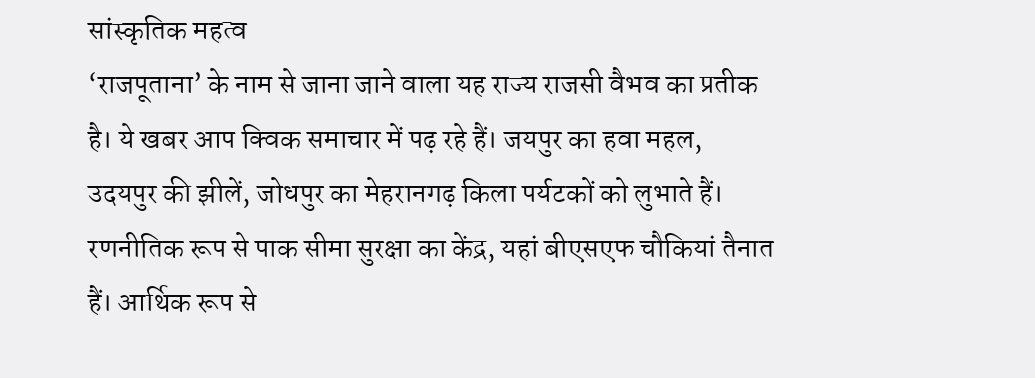सांस्कृतिक महत्व
‘राजपूताना’ के नाम से जाना जाने वाला यह राज्य राजसी वैभव का प्रतीक है। ये खबर आप क्विक समाचार में पढ़ रहे हैं। जयपुर का हवा महल, उदयपुर की झीलें, जोधपुर का मेहरानगढ़ किला पर्यटकों को लुभाते हैं। रणनीतिक रूप से पाक सीमा सुरक्षा का केंद्र, यहां बीएसएफ चौकियां तैनात हैं। आर्थिक रूप से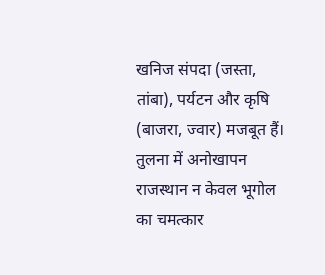खनिज संपदा (जस्ता, तांबा), पर्यटन और कृषि (बाजरा, ज्वार) मजबूत हैं।
तुलना में अनोखापन
राजस्थान न केवल भूगोल का चमत्कार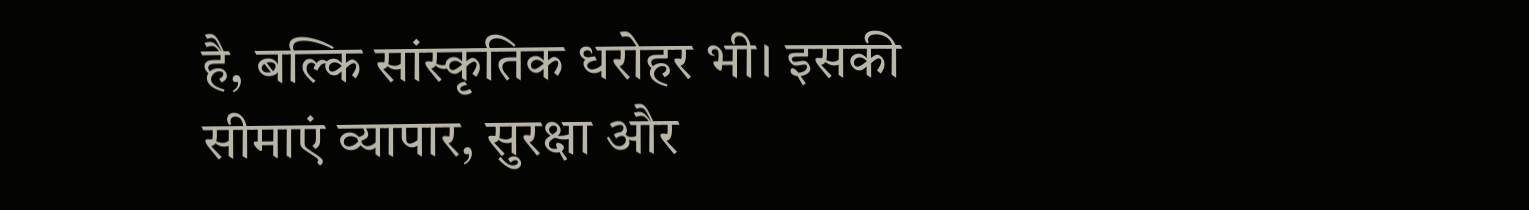है, बल्कि सांस्कृतिक धरोहर भी। इसकी सीमाएं व्यापार, सुरक्षा और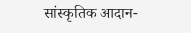सांस्कृतिक आदान-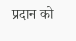प्रदान को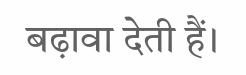बढ़ावा देती हैं।